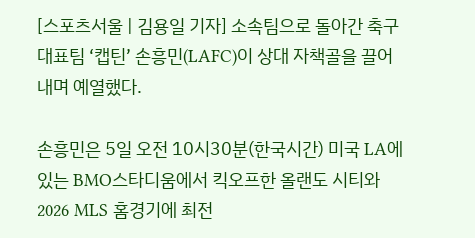[스포츠서울 | 김용일 기자] 소속팀으로 돌아간 축구대표팀 ‘캡틴’ 손흥민(LAFC)이 상대 자책골을 끌어내며 예열했다.

손흥민은 5일 오전 10시30분(한국시간) 미국 LA에 있는 BMO스타디움에서 킥오프한 올랜도 시티와 2026 MLS 홈경기에 최전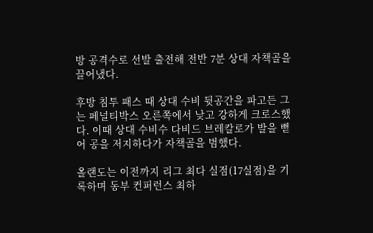방 공격수로 선발 출전해 전반 7분 상대 자책골을 끌어냈다.

후방 침투 패스 때 상대 수비 뒷공간을 파고든 그는 페널티박스 오른쪽에서 낮고 강하게 크로스했다. 이때 상대 수비수 다비드 브레칼로가 발을 뻗어 공을 저지하다가 자책골을 범했다.

올랜도는 이전까지 리그 최다 실점(17실점)을 기록하며 동부 컨퍼런스 최하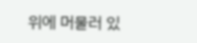위에 머물러 있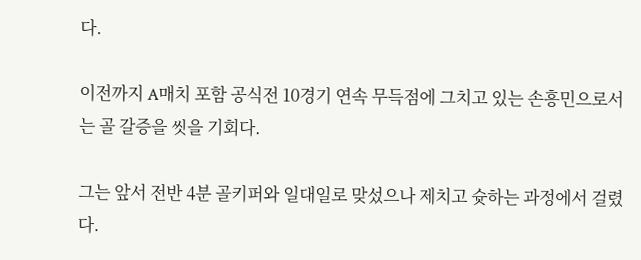다.

이전까지 A매치 포함 공식전 10경기 연속 무득점에 그치고 있는 손흥민으로서는 골 갈증을 씻을 기회다.

그는 앞서 전반 4분 골키퍼와 일대일로 맞섰으나 제치고 슛하는 과정에서 걸렸다.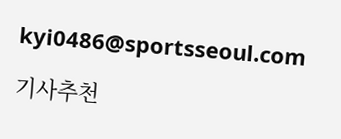kyi0486@sportsseoul.com

기사추천